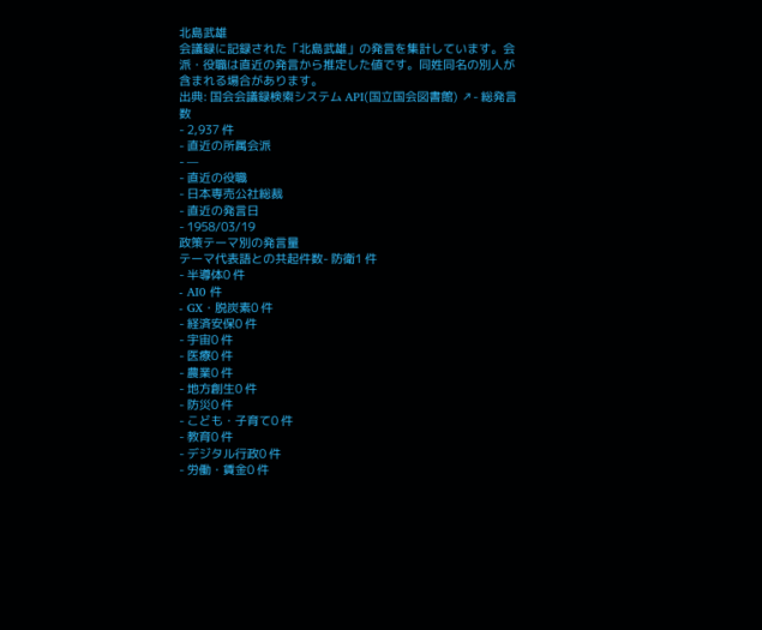北島武雄
会議録に記録された「北島武雄」の発言を集計しています。会派・役職は直近の発言から推定した値です。同姓同名の別人が含まれる場合があります。
出典: 国会会議録検索システム API(国立国会図書館) ↗- 総発言数
- 2,937 件
- 直近の所属会派
- —
- 直近の役職
- 日本専売公社総裁
- 直近の発言日
- 1958/03/19
政策テーマ別の発言量
テーマ代表語との共起件数- 防衛1 件
- 半導体0 件
- AI0 件
- GX・脱炭素0 件
- 経済安保0 件
- 宇宙0 件
- 医療0 件
- 農業0 件
- 地方創生0 件
- 防災0 件
- こども・子育て0 件
- 教育0 件
- デジタル行政0 件
- 労働・賃金0 件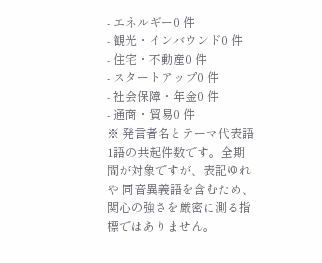- エネルギー0 件
- 観光・インバウンド0 件
- 住宅・不動産0 件
- スタートアップ0 件
- 社会保障・年金0 件
- 通商・貿易0 件
※ 発言者名とテーマ代表語1語の共起件数です。全期間が対象ですが、表記ゆれや 同音異義語を含むため、関心の強さを厳密に測る指標ではありません。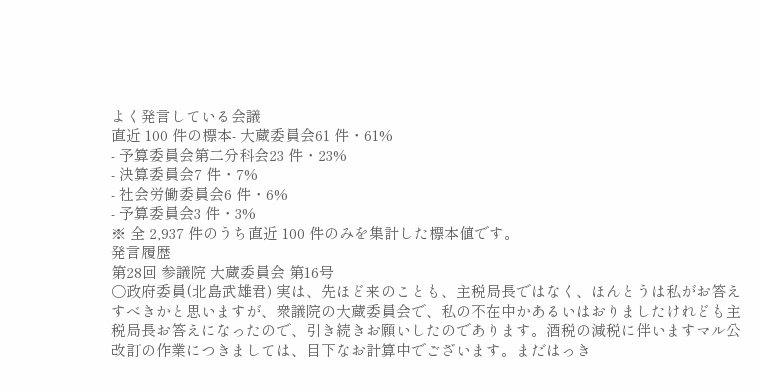よく発言している会議
直近 100 件の標本- 大蔵委員会61 件・61%
- 予算委員会第二分科会23 件・23%
- 決算委員会7 件・7%
- 社会労働委員会6 件・6%
- 予算委員会3 件・3%
※ 全 2,937 件のうち直近 100 件のみを集計した標本値です。
発言履歴
第28回 参議院 大蔵委員会 第16号
○政府委員(北島武雄君) 実は、先ほど来のことも、主税局長ではなく、ほんとうは私がお答えすべきかと思いますが、衆議院の大蔵委員会で、私の不在中かあるいはおりましたけれども主税局長お答えになったので、引き続きお願いしたのであります。酒税の減税に伴いますマル公改訂の作業につきましては、目下なお計算中でございます。まだはっき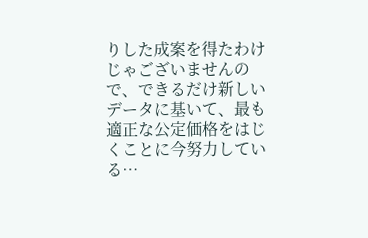りした成案を得たわけじゃございませんので、できるだけ新しいデータに基いて、最も適正な公定価格をはじくことに今努力している…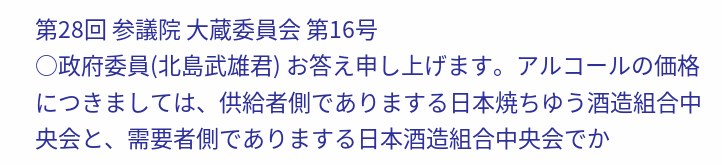第28回 参議院 大蔵委員会 第16号
○政府委員(北島武雄君) お答え申し上げます。アルコールの価格につきましては、供給者側でありまする日本焼ちゆう酒造組合中央会と、需要者側でありまする日本酒造組合中央会でか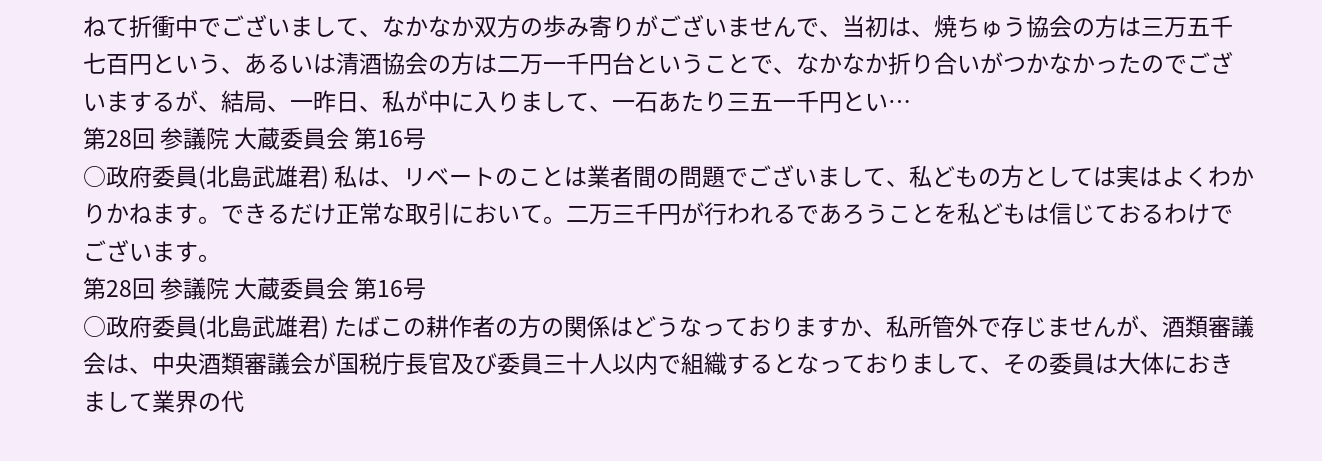ねて折衝中でございまして、なかなか双方の歩み寄りがございませんで、当初は、焼ちゅう協会の方は三万五千七百円という、あるいは清酒協会の方は二万一千円台ということで、なかなか折り合いがつかなかったのでございまするが、結局、一昨日、私が中に入りまして、一石あたり三五一千円とい…
第28回 参議院 大蔵委員会 第16号
○政府委員(北島武雄君) 私は、リベートのことは業者間の問題でございまして、私どもの方としては実はよくわかりかねます。できるだけ正常な取引において。二万三千円が行われるであろうことを私どもは信じておるわけでございます。
第28回 参議院 大蔵委員会 第16号
○政府委員(北島武雄君) たばこの耕作者の方の関係はどうなっておりますか、私所管外で存じませんが、酒類審議会は、中央酒類審議会が国税庁長官及び委員三十人以内で組織するとなっておりまして、その委員は大体におきまして業界の代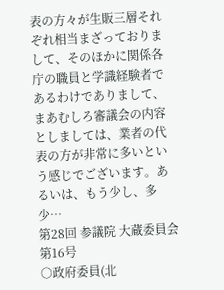表の方々が生販三層それぞれ相当まざっておりまして、そのほかに関係各庁の職員と学識経験者であるわけでありまして、まあむしろ審議会の内容としましては、業者の代表の方が非常に多いという感じでございます。あるいは、もう少し、多少…
第28回 参議院 大蔵委員会 第16号
○政府委員(北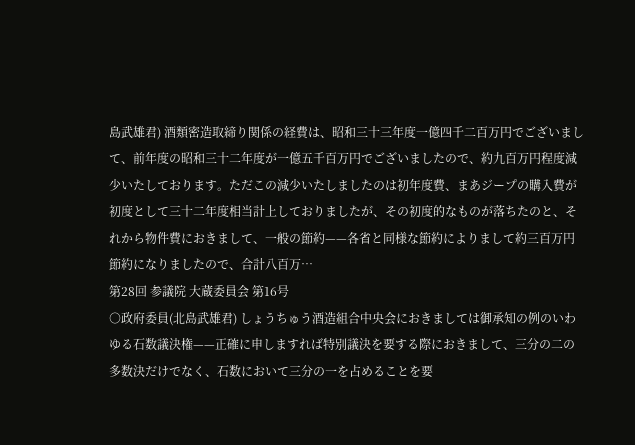島武雄君) 酒類密造取締り関係の経費は、昭和三十三年度一億四千二百万円でございまして、前年度の昭和三十二年度が一億五千百万円でございましたので、約九百万円程度減少いたしております。ただこの減少いたしましたのは初年度費、まあジープの購入費が初度として三十二年度相当計上しておりましたが、その初度的なものが落ちたのと、それから物件費におきまして、一般の節約——各省と同様な節約によりまして約三百万円節約になりましたので、合計八百万…
第28回 参議院 大蔵委員会 第16号
○政府委員(北島武雄君) しょうちゅう酒造組合中央会におきましては御承知の例のいわゆる石数議決権——正確に申しますれば特別議決を要する際におきまして、三分の二の多数決だけでなく、石数において三分の一を占めることを要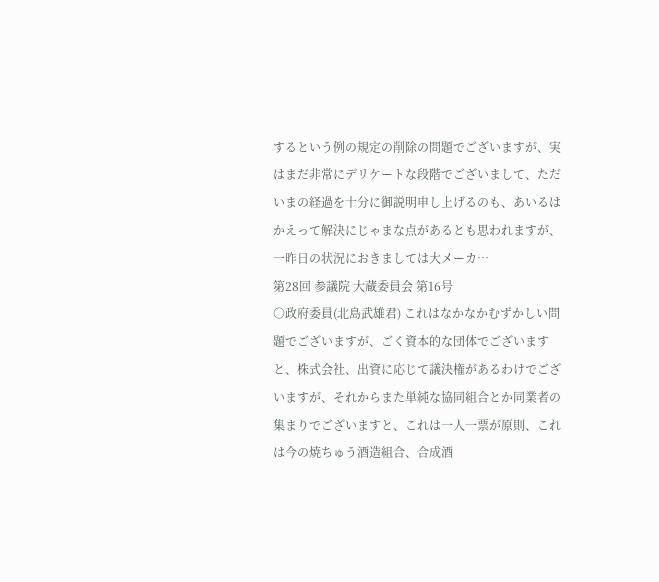するという例の規定の削除の問題でございますが、実はまだ非常にデリケートな段階でございまして、ただいまの経過を十分に御説明申し上げるのも、あいるはかえって解決にじゃまな点があるとも思われますが、一昨日の状況におきましては大メーカ…
第28回 参議院 大蔵委員会 第16号
○政府委員(北島武雄君) これはなかなかむずかしい問題でございますが、ごく資本的な団体でございますと、株式会社、出資に応じて議決権があるわけでございますが、それからまた単純な協同組合とか同業者の集まりでございますと、これは一人一票が原則、これは今の焼ちゅう酒造組合、合成酒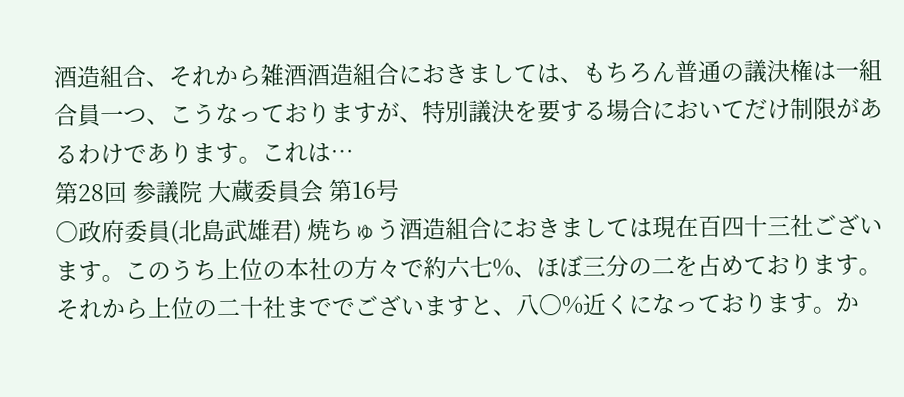酒造組合、それから雑酒酒造組合におきましては、もちろん普通の議決権は一組合員一つ、こうなっておりますが、特別議決を要する場合においてだけ制限があるわけであります。これは…
第28回 参議院 大蔵委員会 第16号
○政府委員(北島武雄君) 焼ちゅう酒造組合におきましては現在百四十三社ございます。このうち上位の本社の方々で約六七%、ほぼ三分の二を占めております。それから上位の二十社まででございますと、八〇%近くになっております。か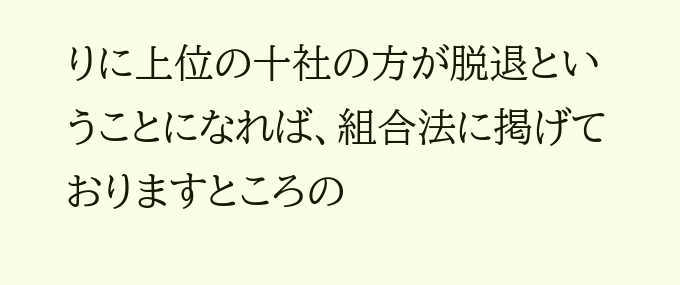りに上位の十社の方が脱退ということになれば、組合法に掲げておりますところの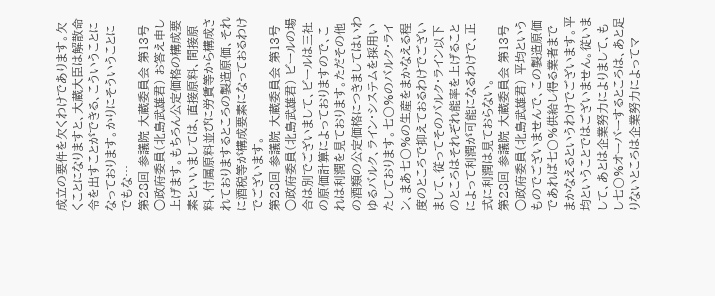成立の要件を欠くわけであります。欠くことになりますと、大蔵大臣は解散命令を出すことができる、こういうことになっております。かりにそういうことにでもな…
第28回 参議院 大蔵委員会 第13号
○政府委員(北島武雄君) お答え申し上げます。もちろん公定価格の構成要素といいましては、直接原料、間接原料、付属原料並びに労賃等から構成されておりまするところの製造原価、それに酒税等が構成要素になっておるわけでございます。
第28回 参議院 大蔵委員会 第13号
○政府委員(北島武雄君) ビールの場合は別でございまして、ビールは三社の原価計算によっておりますので、これは利潤を見ております。ただその他の酒類の公定価格につきましてはいわゆるバルク、ライン・システムを採用いたしております。七〇%のバルク・ライン、まあ七〇%の生産をまかなえる程度のところで抑えておるわけでございまして、従ってそのバルク・ライン以下のところはそれぞれ能率を上げることによって利潤が可能になるわけで、正式に利潤は見ておらない。
第28回 参議院 大蔵委員会 第13号
○政府委員(北島武雄君) 平均というものでございませんで、この製造原価であれば七〇%供給し得る業者までまかなえるというわけでございます。平均ということではございません。従いまして、あとは企業努力によりまして、もし七〇%オーバーするところは、あと足りないところは企業努力によってマ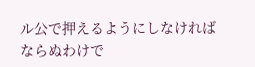ル公で押えるようにしなければならぬわけで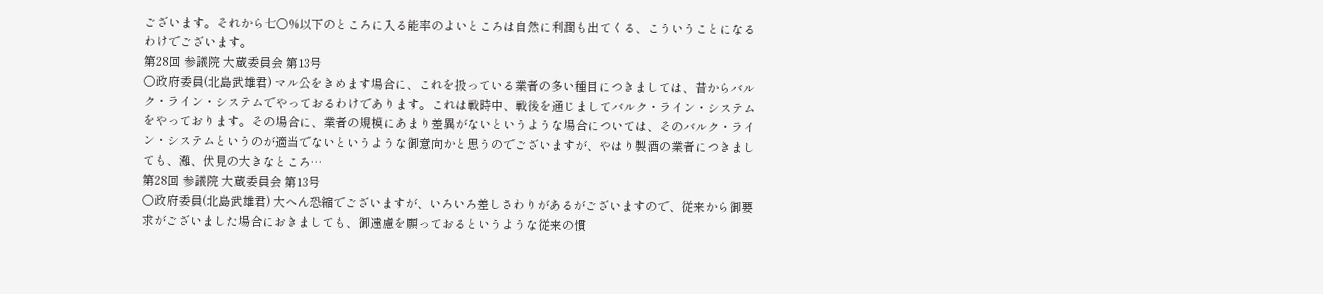ございます。それから七〇%以下のところに入る能率のよいところは自然に利潤も出てくる、こういうことになるわけでございます。
第28回 参議院 大蔵委員会 第13号
○政府委員(北島武雄君) マル公をきめます場合に、これを扱っている業者の多い種目につきましては、昔からバルク・ライン・システムでやっておるわけであります。これは戦時中、戦後を通じましてバルク・ライン・システムをやっております。その場合に、業者の規模にあまり差異がないというような場合については、そのバルク・ライン・システムというのが適当でないというような御意向かと思うのでございますが、やはり製酒の業者につきましても、灘、伏見の大きなところ…
第28回 参議院 大蔵委員会 第13号
○政府委員(北島武雄君) 大へん恐縮でございますが、いろいろ差しさわりがあるがございますので、従来から御要求がございました場合におきましても、御遠慮を願っておるというような従来の慣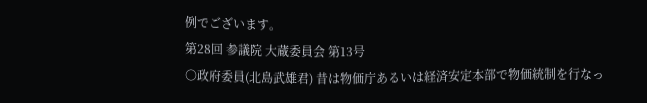例でございます。
第28回 参議院 大蔵委員会 第13号
○政府委員(北島武雄君) 昔は物価庁あるいは経済安定本部で物価統制を行なっ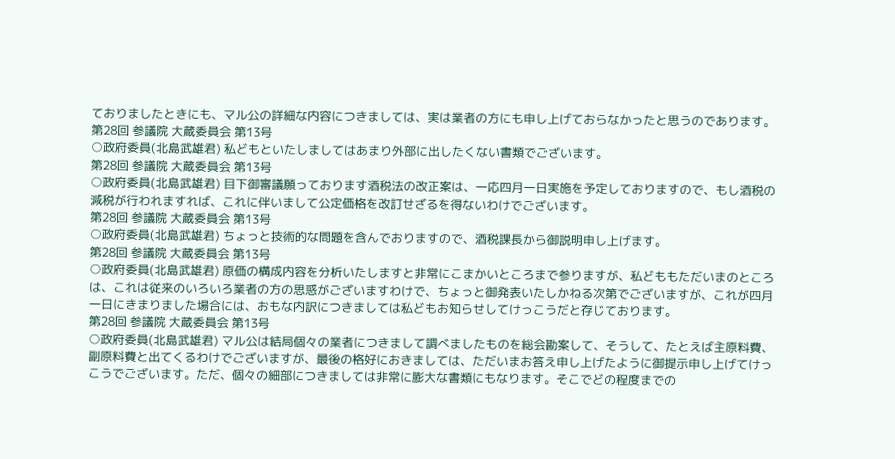ておりましたときにも、マル公の詳細な内容につきましては、実は業者の方にも申し上げておらなかったと思うのであります。
第28回 参議院 大蔵委員会 第13号
○政府委員(北島武雄君) 私どもといたしましてはあまり外部に出したくない書類でございます。
第28回 参議院 大蔵委員会 第13号
○政府委員(北島武雄君) 目下御審議願っております酒税法の改正案は、一応四月一日実施を予定しておりますので、もし酒税の減税が行われますれば、これに伴いまして公定価格を改訂せざるを得ないわけでございます。
第28回 参議院 大蔵委員会 第13号
○政府委員(北島武雄君) ちょっと技術的な問題を含んでおりますので、酒税課長から御説明申し上げます。
第28回 参議院 大蔵委員会 第13号
○政府委員(北島武雄君) 原価の構成内容を分析いたしますと非常にこまかいところまで参りますが、私どももただいまのところは、これは従来のいろいろ業者の方の思惑がございますわけで、ちょっと御発表いたしかねる次第でございますが、これが四月一日にきまりました場合には、おもな内訳につきましては私どもお知らせしてけっこうだと存じております。
第28回 参議院 大蔵委員会 第13号
○政府委員(北島武雄君) マル公は結局個々の業者につきまして調べましたものを総会勘案して、そうして、たとえば主原料費、副原料費と出てくるわけでございますが、最後の格好におきましては、ただいまお答え申し上げたように御提示申し上げてけっこうでございます。ただ、個々の細部につきましては非常に膨大な書類にもなります。そこでどの程度までの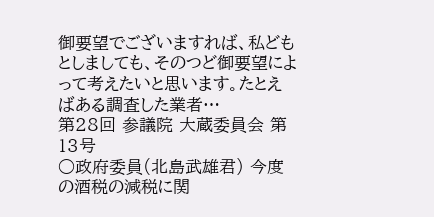御要望でございますれば、私どもとしましても、そのつど御要望によって考えたいと思います。たとえばある調査した業者…
第28回 参議院 大蔵委員会 第13号
○政府委員(北島武雄君) 今度の酒税の減税に関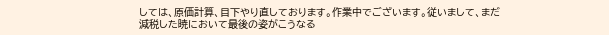しては、原価計算、目下やり直しております。作業中でございます。従いまして、まだ減税した暁において最後の姿がこうなる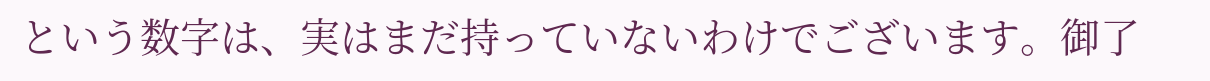という数字は、実はまだ持っていないわけでございます。御了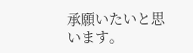承願いたいと思います。